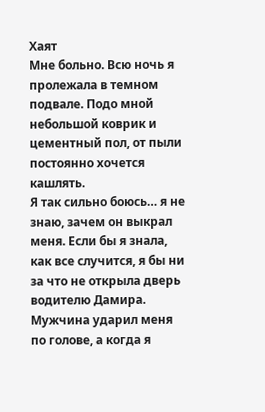Хаят
Мне больно. Всю ночь я пролежала в темном подвале. Подо мной небольшой коврик и цементный пол, от пыли постоянно хочется кашлять.
Я так сильно боюсь… я не знаю, зачем он выкрал меня. Если бы я знала, как все случится, я бы ни за что не открыла дверь водителю Дамира.
Мужчина ударил меня по голове, а когда я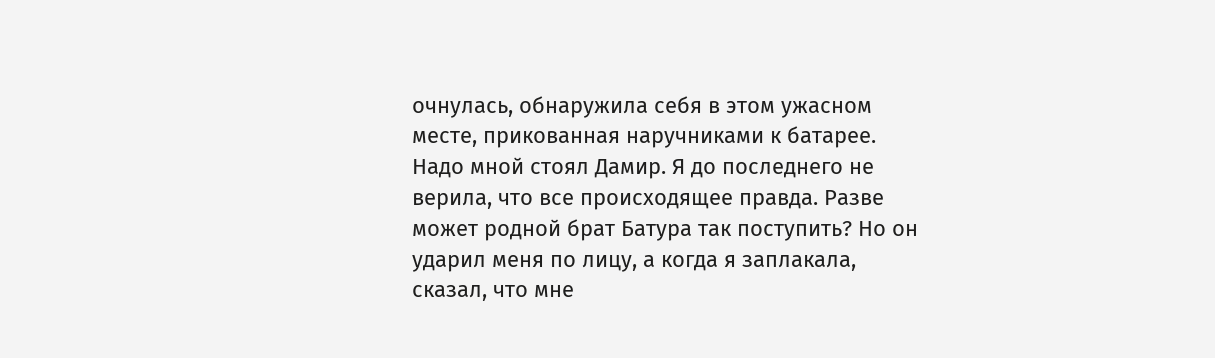очнулась, обнаружила себя в этом ужасном месте, прикованная наручниками к батарее. Надо мной стоял Дамир. Я до последнего не верила, что все происходящее правда. Разве может родной брат Батура так поступить? Но он ударил меня по лицу, а когда я заплакала, сказал, что мне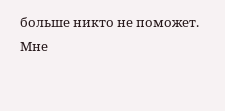больше никто не поможет.
Мне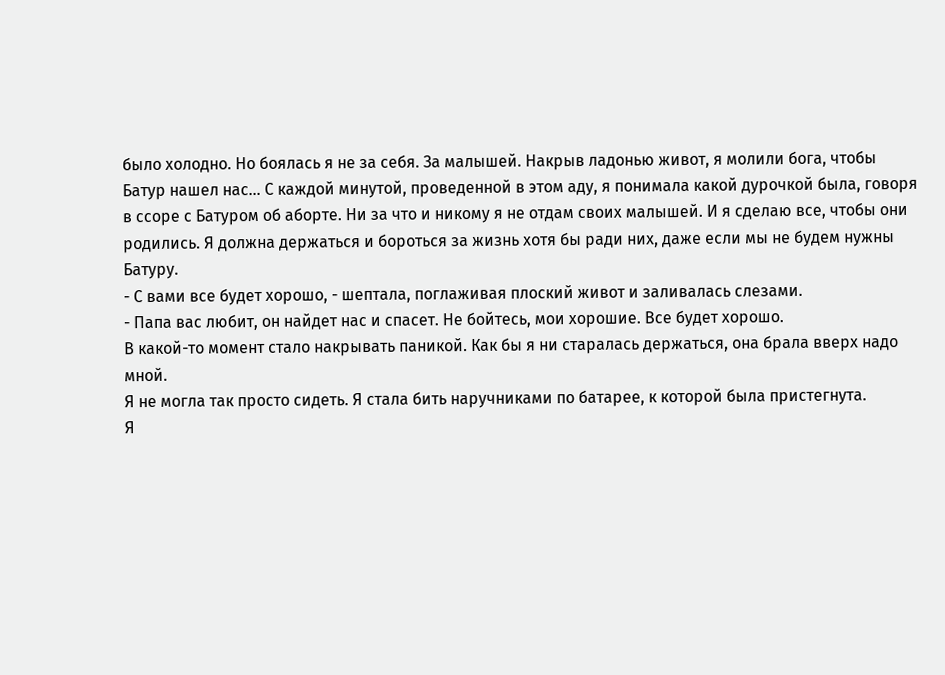было холодно. Но боялась я не за себя. За малышей. Накрыв ладонью живот, я молили бога, чтобы Батур нашел нас… С каждой минутой, проведенной в этом аду, я понимала какой дурочкой была, говоря в ссоре с Батуром об аборте. Ни за что и никому я не отдам своих малышей. И я сделаю все, чтобы они родились. Я должна держаться и бороться за жизнь хотя бы ради них, даже если мы не будем нужны Батуру.
- С вами все будет хорошо, - шептала, поглаживая плоский живот и заливалась слезами.
- Папа вас любит, он найдет нас и спасет. Не бойтесь, мои хорошие. Все будет хорошо.
В какой-то момент стало накрывать паникой. Как бы я ни старалась держаться, она брала вверх надо мной.
Я не могла так просто сидеть. Я стала бить наручниками по батарее, к которой была пристегнута.
Я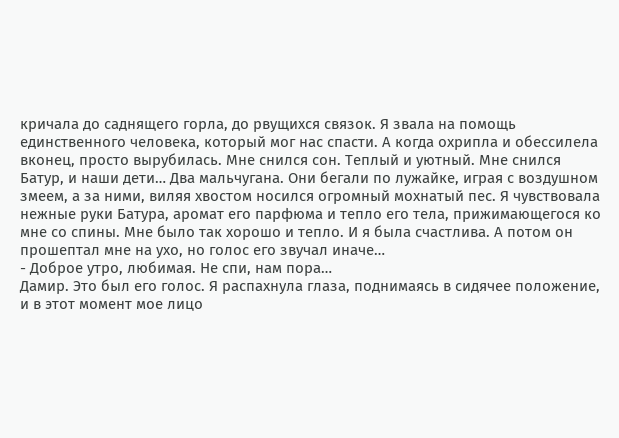кричала до саднящего горла, до рвущихся связок. Я звала на помощь единственного человека, который мог нас спасти. А когда охрипла и обессилела вконец, просто вырубилась. Мне снился сон. Теплый и уютный. Мне снился Батур, и наши дети… Два мальчугана. Они бегали по лужайке, играя с воздушном змеем, а за ними, виляя хвостом носился огромный мохнатый пес. Я чувствовала нежные руки Батура, аромат его парфюма и тепло его тела, прижимающегося ко мне со спины. Мне было так хорошо и тепло. И я была счастлива. А потом он прошептал мне на ухо, но голос его звучал иначе…
- Доброе утро, любимая. Не спи, нам пора…
Дамир. Это был его голос. Я распахнула глаза, поднимаясь в сидячее положение, и в этот момент мое лицо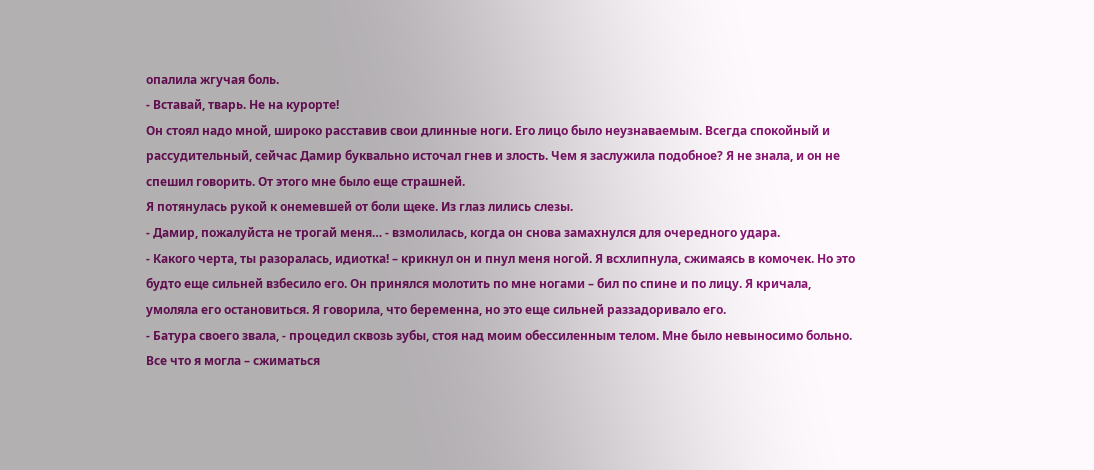опалила жгучая боль.
- Вставай, тварь. Не на курорте!
Он стоял надо мной, широко расставив свои длинные ноги. Его лицо было неузнаваемым. Всегда спокойный и рассудительный, сейчас Дамир буквально источал гнев и злость. Чем я заслужила подобное? Я не знала, и он не спешил говорить. От этого мне было еще страшней.
Я потянулась рукой к онемевшей от боли щеке. Из глаз лились слезы.
- Дамир, пожалуйста не трогай меня… - взмолилась, когда он снова замахнулся для очередного удара.
- Какого черта, ты разоралась, идиотка! – крикнул он и пнул меня ногой. Я всхлипнула, сжимаясь в комочек. Но это будто еще сильней взбесило его. Он принялся молотить по мне ногами – бил по спине и по лицу. Я кричала, умоляла его остановиться. Я говорила, что беременна, но это еще сильней раззадоривало его.
- Батура своего звала, - процедил сквозь зубы, стоя над моим обессиленным телом. Мне было невыносимо больно. Все что я могла – сжиматься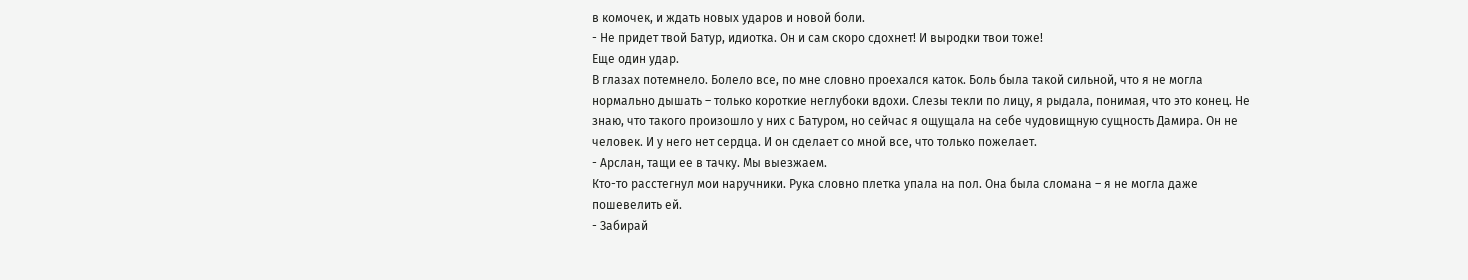в комочек, и ждать новых ударов и новой боли.
- Не придет твой Батур, идиотка. Он и сам скоро сдохнет! И выродки твои тоже!
Еще один удар.
В глазах потемнело. Болело все, по мне словно проехался каток. Боль была такой сильной, что я не могла нормально дышать – только короткие неглубоки вдохи. Слезы текли по лицу, я рыдала, понимая, что это конец. Не знаю, что такого произошло у них с Батуром, но сейчас я ощущала на себе чудовищную сущность Дамира. Он не человек. И у него нет сердца. И он сделает со мной все, что только пожелает.
- Арслан, тащи ее в тачку. Мы выезжаем.
Кто-то расстегнул мои наручники. Рука словно плетка упала на пол. Она была сломана – я не могла даже пошевелить ей.
- Забирай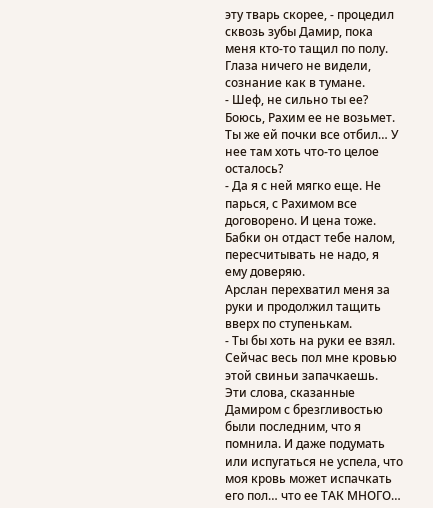эту тварь скорее, - процедил сквозь зубы Дамир, пока меня кто-то тащил по полу. Глаза ничего не видели, сознание как в тумане.
- Шеф, не сильно ты ее? Боюсь, Рахим ее не возьмет. Ты же ей почки все отбил… У нее там хоть что-то целое осталось?
- Да я с ней мягко еще. Не парься, с Рахимом все договорено. И цена тоже. Бабки он отдаст тебе налом, пересчитывать не надо, я ему доверяю.
Арслан перехватил меня за руки и продолжил тащить вверх по ступенькам.
- Ты бы хоть на руки ее взял. Сейчас весь пол мне кровью этой свиньи запачкаешь.
Эти слова, сказанные Дамиром с брезгливостью были последним, что я помнила. И даже подумать или испугаться не успела, что моя кровь может испачкать его пол… что ее ТАК МНОГО…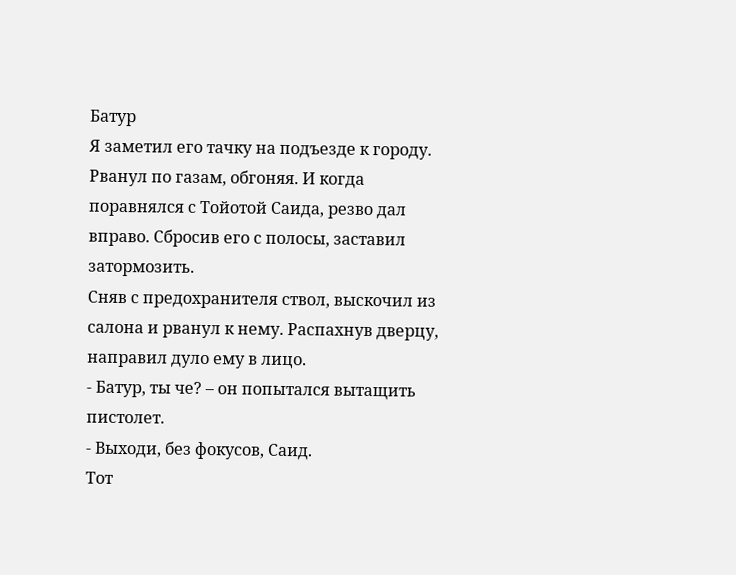Батур
Я заметил его тачку на подъезде к городу. Рванул по газам, обгоняя. И когда поравнялся с Тойотой Саида, резво дал вправо. Сбросив его с полосы, заставил затормозить.
Сняв с предохранителя ствол, выскочил из салона и рванул к нему. Распахнув дверцу, направил дуло ему в лицо.
- Батур, ты че? – он попытался вытащить пистолет.
- Выходи, без фокусов, Саид.
Тот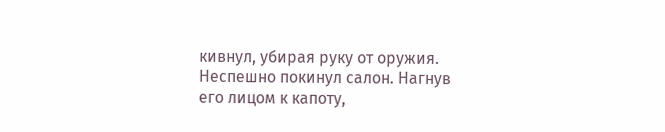кивнул, убирая руку от оружия. Неспешно покинул салон. Нагнув его лицом к капоту,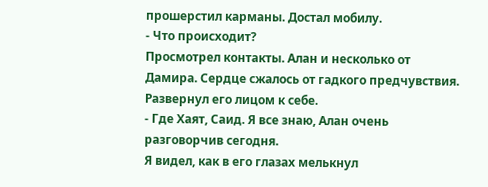прошерстил карманы. Достал мобилу.
- Что происходит?
Просмотрел контакты. Алан и несколько от Дамира. Сердце сжалось от гадкого предчувствия. Развернул его лицом к себе.
- Где Хаят, Саид. Я все знаю, Алан очень разговорчив сегодня.
Я видел, как в его глазах мелькнул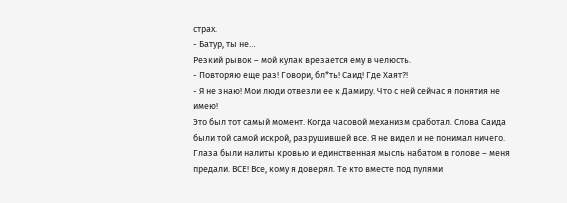страх.
- Батур, ты не…
Резкий рывок – мой кулак врезается ему в челюсть.
- Повторяю еще раз! Говори, бл*ть! Саид! Где Хаят?!
- Я не знаю! Мои люди отвезли ее к Дамиру. Что с ней сейчас я понятия не имею!
Это был тот самый момент. Когда часовой механизм сработал. Слова Саида были той самой искрой, разрушившей все. Я не видел и не понимал ничего. Глаза были налиты кровью и единственная мысль набатом в голове – меня предали. ВСЕ! Все, кому я доверял. Те кто вместе под пулями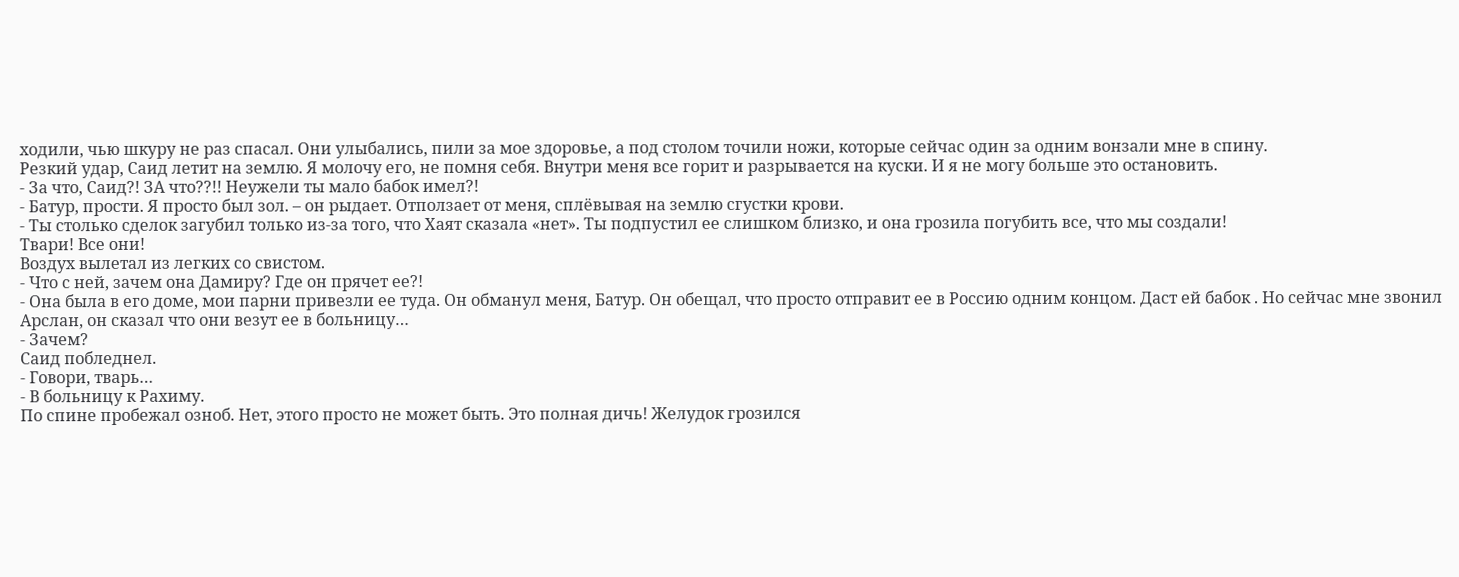ходили, чью шкуру не раз спасал. Они улыбались, пили за мое здоровье, а под столом точили ножи, которые сейчас один за одним вонзали мне в спину.
Резкий удар, Саид летит на землю. Я молочу его, не помня себя. Внутри меня все горит и разрывается на куски. И я не могу больше это остановить.
- За что, Саид?! ЗА что??!! Неужели ты мало бабок имел?!
- Батур, прости. Я просто был зол. – он рыдает. Отползает от меня, сплёвывая на землю сгустки крови.
- Ты столько сделок загубил только из-за того, что Хаят сказала «нет». Ты подпустил ее слишком близко, и она грозила погубить все, что мы создали!
Твари! Все они!
Воздух вылетал из легких со свистом.
- Что с ней, зачем она Дамиру? Где он прячет ее?!
- Она была в его доме, мои парни привезли ее туда. Он обманул меня, Батур. Он обещал, что просто отправит ее в Россию одним концом. Даст ей бабок . Но сейчас мне звонил Арслан, он сказал что они везут ее в больницу…
- Зачем?
Саид побледнел.
- Говори, тварь…
- В больницу к Рахиму.
По спине пробежал озноб. Нет, этого просто не может быть. Это полная дичь! Желудок грозился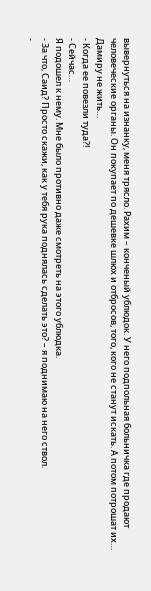вывернуться на изнанку, меня трясло. Рахим – конченый ублюдок. У него подпольная больничка где продают человеческие органы. Он покупает по дешевке шлюх и отбросов, того, кого не станут искать. А потом потрошат их… Дамиру не жить…
- Когда ее повезли туда?!
- Сейчас…
Я подошел к нему. Мне было противно даже смотреть на этого ублюдка.
- За что, Саид? Просто скажи, как у тебя рука поднялась сделать это? – я поднимаю на него ствол.
-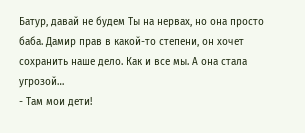Батур, давай не будем Ты на нервах, но она просто баба. Дамир прав в какой-то степени, он хочет сохранить наше дело. Как и все мы. А она стала угрозой…
- Там мои дети!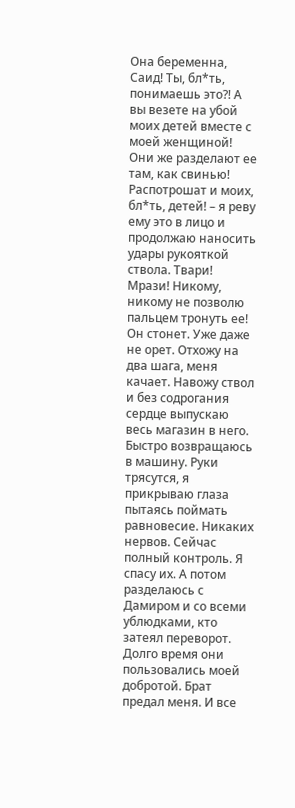Она беременна, Саид! Ты, бл*ть, понимаешь это?! А вы везете на убой моих детей вместе с моей женщиной! Они же разделают ее там, как свинью! Распотрошат и моих, бл*ть, детей! – я реву ему это в лицо и продолжаю наносить удары рукояткой ствола. Твари! Мрази! Никому, никому не позволю пальцем тронуть ее!
Он стонет. Уже даже не орет. Отхожу на два шага, меня качает. Навожу ствол и без содрогания сердце выпускаю весь магазин в него.
Быстро возвращаюсь в машину. Руки трясутся, я прикрываю глаза пытаясь поймать равновесие. Никаких нервов. Сейчас полный контроль. Я спасу их. А потом разделаюсь с Дамиром и со всеми ублюдками, кто затеял переворот. Долго время они пользовались моей добротой. Брат предал меня. И все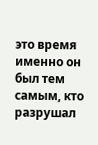это время именно он был тем самым, кто разрушал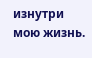изнутри мою жизнь.